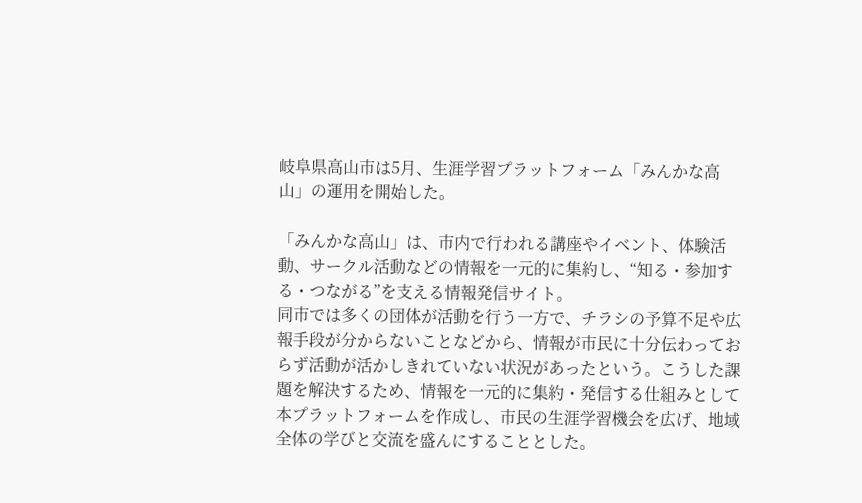岐阜県高山市は5月、生涯学習プラットフォーム「みんかな高山」の運用を開始した。

「みんかな高山」は、市内で行われる講座やイベント、体験活動、サークル活動などの情報を一元的に集約し、“知る・参加する・つながる”を支える情報発信サイト。
同市では多くの団体が活動を行う一方で、チラシの予算不足や広報手段が分からないことなどから、情報が市民に十分伝わっておらず活動が活かしきれていない状況があったという。こうした課題を解決するため、情報を一元的に集約・発信する仕組みとして本プラットフォームを作成し、市民の生涯学習機会を広げ、地域全体の学びと交流を盛んにすることとした。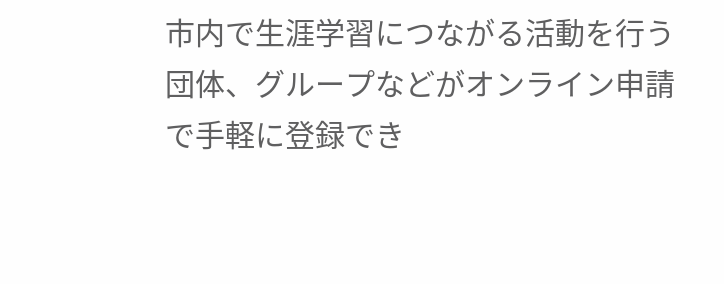市内で生涯学習につながる活動を行う団体、グループなどがオンライン申請で手軽に登録でき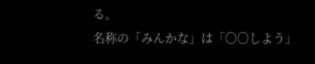る。
名称の「みんかな」は「〇〇しよう」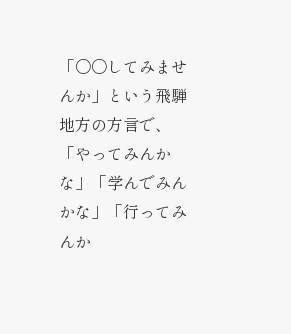「〇〇してみませんか」という飛騨地方の方言で、「やってみんかな」「学んでみんかな」「行ってみんか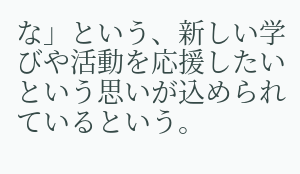な」という、新しい学びや活動を応援したいという思いが込められているという。